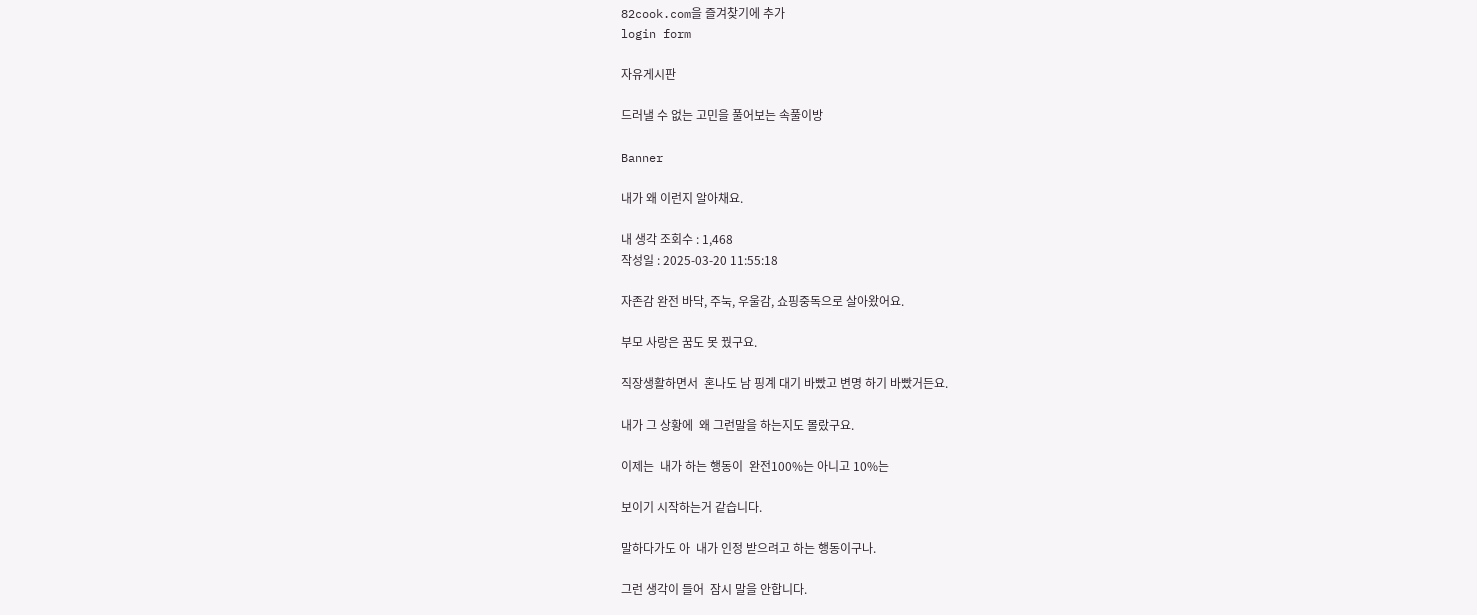82cook.com을 즐겨찾기에 추가
login form

자유게시판

드러낼 수 없는 고민을 풀어보는 속풀이방

Banner

내가 왜 이런지 알아채요.

내 생각 조회수 : 1,468
작성일 : 2025-03-20 11:55:18

자존감 완전 바닥, 주눅, 우울감, 쇼핑중독으로 살아왔어요.

부모 사랑은 꿈도 못 꿨구요.

직장생활하면서  혼나도 남 핑계 대기 바빴고 변명 하기 바빴거든요.

내가 그 상황에  왜 그런말을 하는지도 몰랐구요.

이제는  내가 하는 행동이  완전100%는 아니고 10%는

보이기 시작하는거 같습니다.

말하다가도 아  내가 인정 받으려고 하는 행동이구나.

그런 생각이 들어  잠시 말을 안합니다.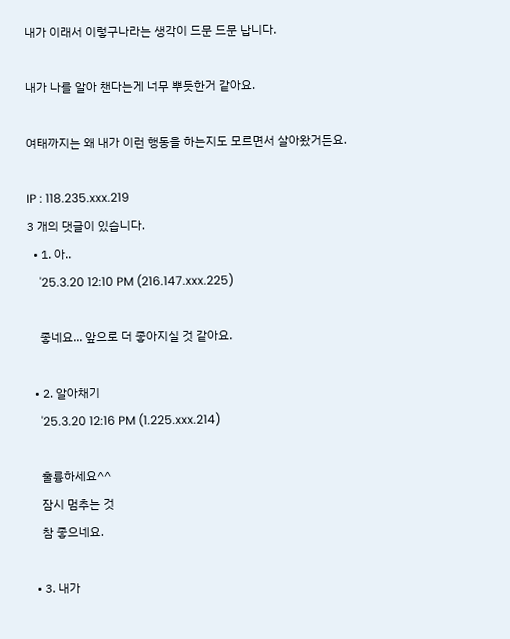내가 이래서 이렇구나라는 생각이 드문 드문 납니다.

내가 나를 알아 챈다는게 너무 뿌듯한거 같아요.

여태까지는 왜 내가 이런 행동을 하는지도 모르면서 살아왔거든요.

IP : 118.235.xxx.219
3 개의 댓글이 있습니다.
  • 1. 아..
    '25.3.20 12:10 PM (216.147.xxx.225)

    좋네요... 앞으로 더 좋아지실 것 같아요.

  • 2. 알아채기
    '25.3.20 12:16 PM (1.225.xxx.214)

    훌륭하세요^^
    잠시 멈추는 것
    참 좋으네요.

  • 3. 내가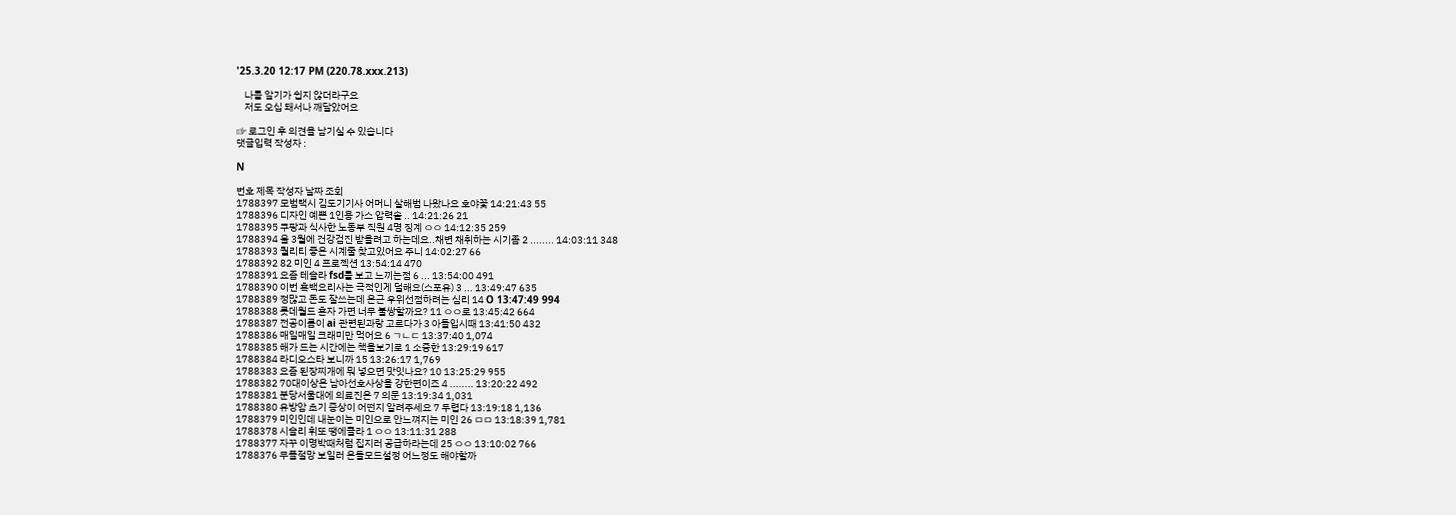'25.3.20 12:17 PM (220.78.xxx.213)

    나를 알기가 쉽지 않더라구요
    저도 오십 돼서나 깨달았어요

☞ 로그인 후 의견을 남기실 수 있습니다
댓글입력 작성자 :

N

번호 제목 작성자 날짜 조회
1788397 모범택시 김도기기사 어머니 살해범 나왔나요 호야꽃 14:21:43 55
1788396 디자인 예쁜 1인용 가스 압력솥 .. 14:21:26 21
1788395 쿠팡과 식사한 노동부 직원 4명 징계 ㅇㅇ 14:12:35 259
1788394 올 3월에 건강검진 받을려고 하는데요..채변 채취하는 시기좀 2 ........ 14:03:11 348
1788393 퀄리티 좋은 시계줄 찾고있어요 주니 14:02:27 66
1788392 82 미인 4 프로젝션 13:54:14 470
1788391 요즘 테슬라 fsd를 보고 느끼는점 6 ... 13:54:00 491
1788390 이번 흑백요리사는 극적인게 덜해요(스포유) 3 ... 13:49:47 635
1788389 정많고 돈도 잘쓰는데 은근 우위선점하려는 심리 14 O 13:47:49 994
1788388 롯데월드 혼자 가면 너무 불쌍할까요? 11 ㅇㅇ로 13:45:42 664
1788387 전공이름이 ai 관련된과랑 고르다가 3 아들입시때 13:41:50 432
1788386 매일매일 크래미만 먹어요 6 ㄱㄴㄷ 13:37:40 1,074
1788385 해가 드는 시간에는 책을보기로 1 소중한 13:29:19 617
1788384 라디오스타 보니까 15 13:26:17 1,769
1788383 요즘 된장찌개에 뭐 넣으면 맛잇나요? 10 13:25:29 955
1788382 70대이상은 남아선호사상을 강한편이죠 4 ........ 13:20:22 492
1788381 분당서울대에 의료진은 7 의문 13:19:34 1,031
1788380 유방암 초기 증상이 어떤지 알려주세요 7 두렵다 13:19:18 1,136
1788379 미인인데 내눈이는 미인으로 안느껴지는 미인 26 ㅁㅁ 13:18:39 1,781
1788378 시슬리 휘또 땡에클라 1 ㅇㅇ 13:11:31 288
1788377 자꾸 이명박때처럼 집지러 공급하라는데 25 ㅇㅇ 13:10:02 766
1788376 무플절망 보일러 온돌모드설정 어느정도 해야할까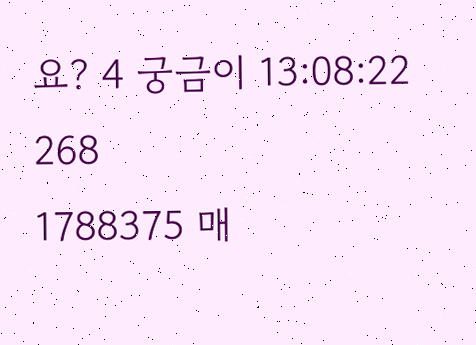요? 4 궁금이 13:08:22 268
1788375 매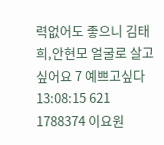력없어도 좋으니 김태희,안현모 얼굴로 살고싶어요 7 예쁘고싶다 13:08:15 621
1788374 이요원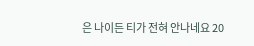은 나이든 티가 전혀 안나네요 20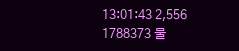13:01:43 2,556
1788373 물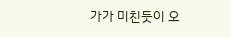가가 미친듯이 오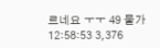르네요 ㅜㅜ 49 물가 12:58:53 3,376